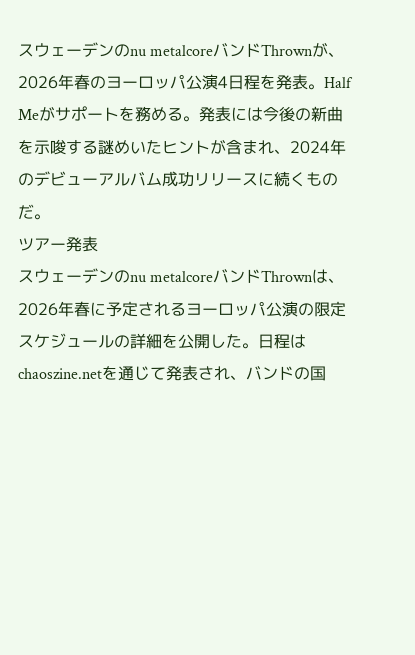スウェーデンのnu metalcoreバンドThrownが、2026年春のヨーロッパ公演4日程を発表。Half Meがサポートを務める。発表には今後の新曲を示唆する謎めいたヒントが含まれ、2024年のデビューアルバム成功リリースに続くものだ。
ツアー発表
スウェーデンのnu metalcoreバンドThrownは、2026年春に予定されるヨーロッパ公演の限定スケジュールの詳細を公開した。日程はchaoszine.netを通じて発表され、バンドの国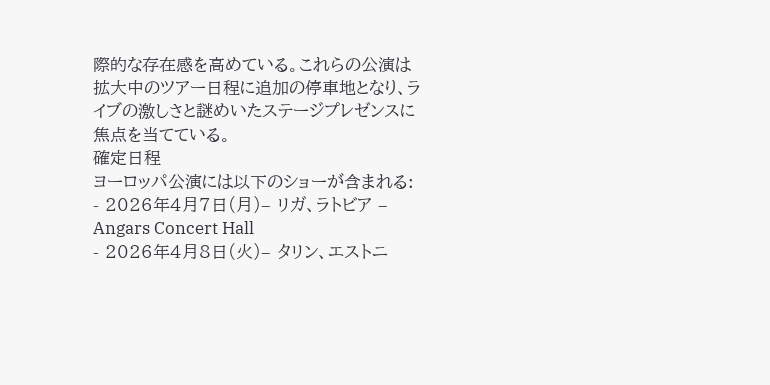際的な存在感を高めている。これらの公演は拡大中のツアー日程に追加の停車地となり、ライブの激しさと謎めいたステージプレゼンスに焦点を当てている。
確定日程
ヨーロッパ公演には以下のショーが含まれる:
- 2026年4月7日(月)– リガ、ラトビア – Angars Concert Hall
- 2026年4月8日(火)– タリン、エストニ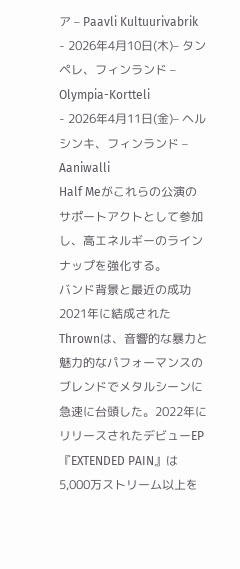ア – Paavli Kultuurivabrik
- 2026年4月10日(木)– タンペレ、フィンランド – Olympia-Kortteli
- 2026年4月11日(金)– ヘルシンキ、フィンランド – Aaniwalli
Half Meがこれらの公演のサポートアクトとして参加し、高エネルギーのラインナップを強化する。
バンド背景と最近の成功
2021年に結成されたThrownは、音響的な暴力と魅力的なパフォーマンスのブレンドでメタルシーンに急速に台頭した。2022年にリリースされたデビューEP『EXTENDED PAIN』は5,000万ストリーム以上を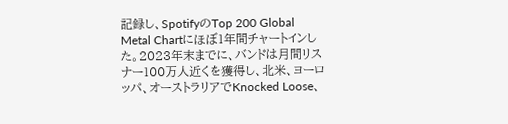記録し、SpotifyのTop 200 Global Metal Chartにほぼ1年間チャートインした。2023年末までに、バンドは月間リスナー100万人近くを獲得し、北米、ヨーロッパ、オーストラリアでKnocked Loose、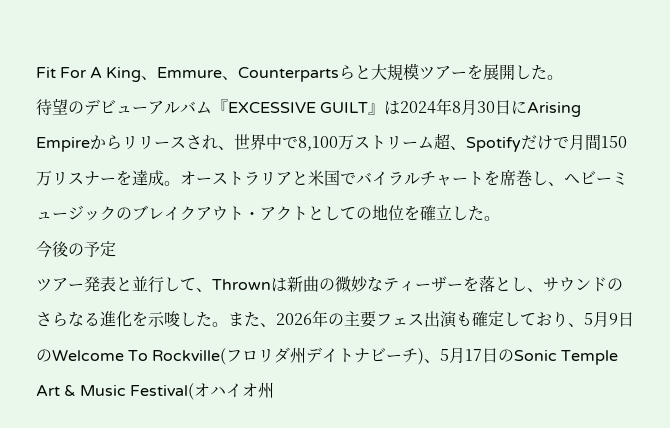Fit For A King、Emmure、Counterpartsらと大規模ツアーを展開した。
待望のデビューアルバム『EXCESSIVE GUILT』は2024年8月30日にArising Empireからリリースされ、世界中で8,100万ストリーム超、Spotifyだけで月間150万リスナーを達成。オーストラリアと米国でバイラルチャートを席巻し、ヘビーミュージックのブレイクアウト・アクトとしての地位を確立した。
今後の予定
ツアー発表と並行して、Thrownは新曲の微妙なティーザーを落とし、サウンドのさらなる進化を示唆した。また、2026年の主要フェス出演も確定しており、5月9日のWelcome To Rockville(フロリダ州デイトナビーチ)、5月17日のSonic Temple Art & Music Festival(オハイオ州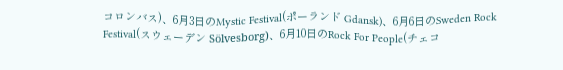コロンバス)、6月3日のMystic Festival(ポーランド Gdansk)、6月6日のSweden Rock Festival(スウェーデン Sölvesborg)、6月10日のRock For People(チェコ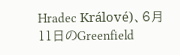Hradec Králové)、6月11日のGreenfield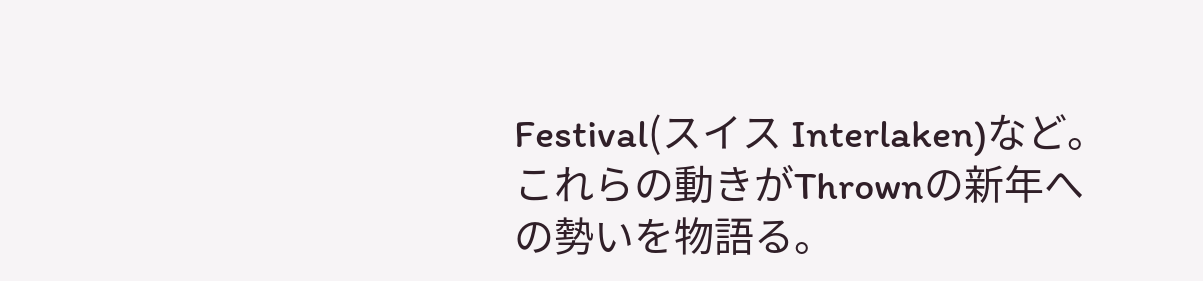Festival(スイス Interlaken)など。これらの動きがThrownの新年への勢いを物語る。